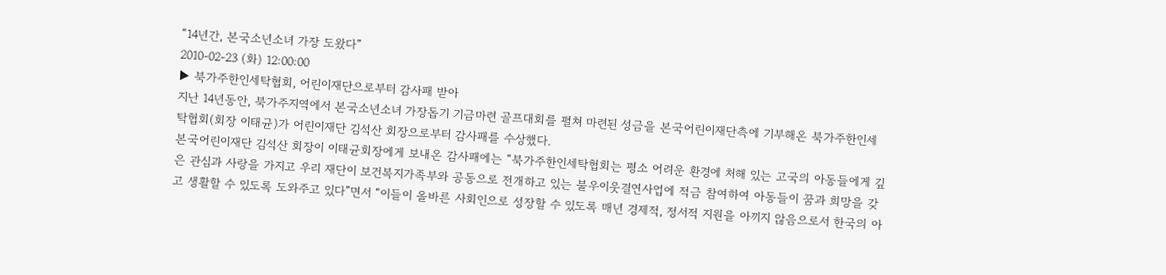“14년간, 본국소년소녀 가장 도왔다”
2010-02-23 (화) 12:00:00
▶ 북가주한인세탁협회, 어린이재단으로부터 감사패 받아
지난 14년동안, 북가주지역에서 본국소년소녀 가장돕기 기금마련 골프대회를 펼쳐 마련된 성금을 본국어린이재단측에 기부해온 북가주한인세탁협회(회장 이태균)가 어린이재단 김석산 회장으로부터 감사패를 수상했다.
본국어린이재단 김석산 회장이 이태균회장에게 보내온 감사패에는 “북가주한인세탁협회는 평소 어려운 환경에 처해 있는 고국의 아동들에게 깊은 관심과 사랑을 가지고 우리 재단이 보건복지가족부와 공동으로 전개하고 있는 불우이웃결연사업에 적금 참여하여 아동들이 꿈과 희망을 갖고 생활할 수 있도록 도와주고 있다”면서 “이들이 올바른 사회인으로 성장할 수 있도록 매년 경제적, 정서적 지원을 아끼지 않음으로서 한국의 아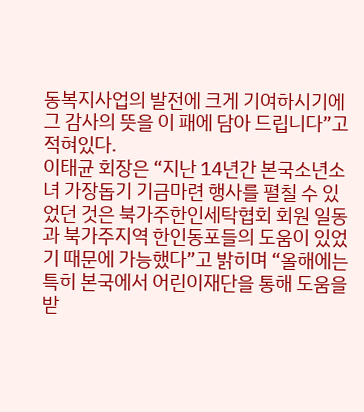동복지사업의 발전에 크게 기여하시기에 그 감사의 뜻을 이 패에 담아 드립니다”고 적혀있다.
이태균 회장은 “지난 14년간 본국소년소녀 가장돕기 기금마련 행사를 펼칠 수 있었던 것은 북가주한인세탁협회 회원 일동과 북가주지역 한인동포들의 도움이 있었기 때문에 가능했다”고 밝히며 “올해에는 특히 본국에서 어린이재단을 통해 도움을 받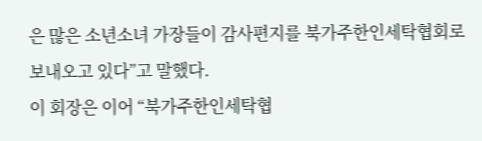은 많은 소년소녀 가장들이 감사편지를 북가주한인세탁협회로 보내오고 있다”고 말했다.
이 회장은 이어 “북가주한인세탁협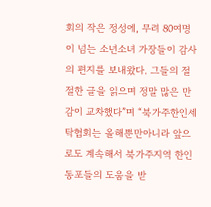회의 작은 정성에, 무려 80여명이 넘는 소년소녀 가장들이 감사의 편지를 보내왔다. 그들의 절절한 글을 읽으며 정말 많은 만감이 교차했다”며 “북가주한인세탁협회는 올해뿐만아니라 앞으로도 계속해서 북가주지역 한인동포들의 도움을 받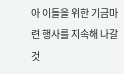아 이들을 위한 기금마련 행사를 지속해 나갈 것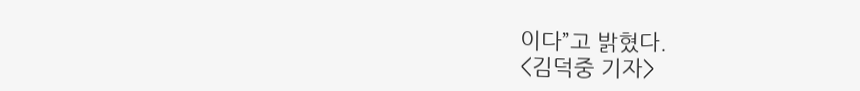이다”고 밝혔다.
<김덕중 기자>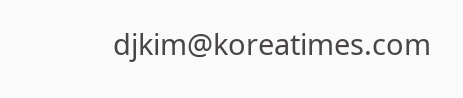djkim@koreatimes.com